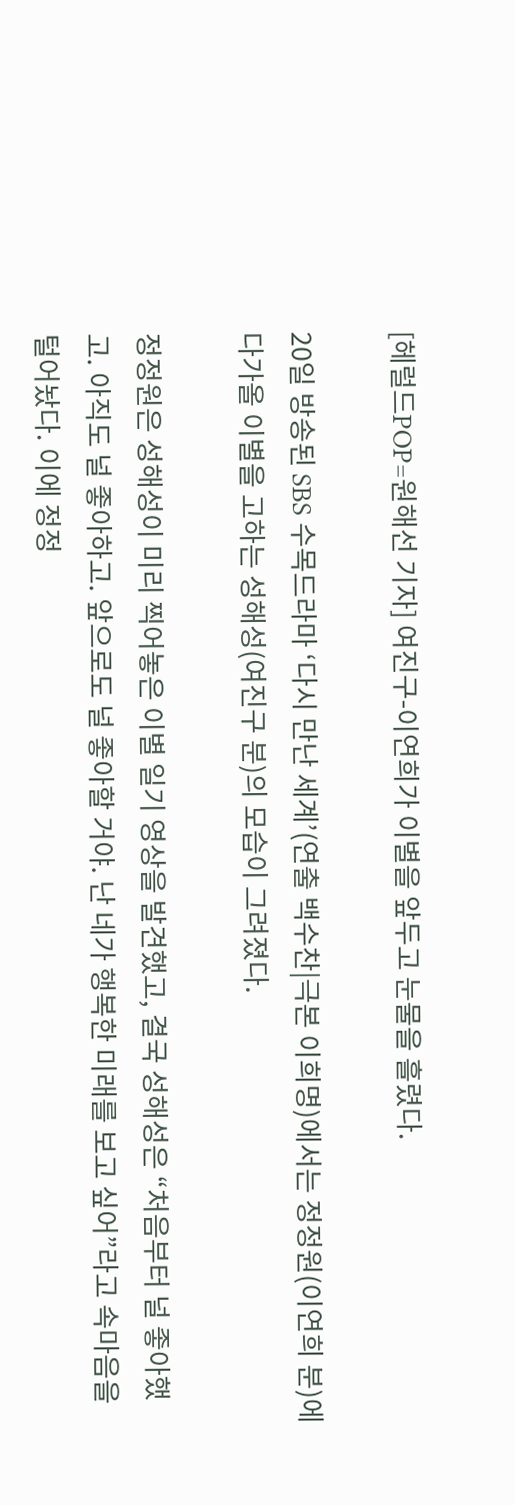[헤럴드POP=원해선 기자] 여진구-이연희가 이별을 앞두고 눈물을 흘렸다.

20일 방송된 SBS 수목드라마 ‘다시 만난 세계’(연출 백수찬|극본 이희명)에서는 정정원(이연희 분)에 다가올 이별을 고하는 성해성(여진구 분)의 모습이 그려졌다.

정정원은 성해성이 미리 찍어놓은 이별 일기 영상을 발견했고, 결국 성해성은 “처음부터 널 좋아했고. 아직도 널 좋아하고. 앞으로도 널 좋아할 거야. 난 네가 행복한 미래를 보고 싶어”라고 속마음을 털어놨다. 이에 정정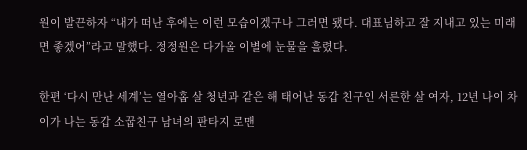원이 발끈하자 “내가 떠난 후에는 이런 모습이겠구나 그러면 됐다. 대표님하고 잘 지내고 있는 미래면 좋겠어”라고 말했다. 정정원은 다가올 이별에 눈물을 흘렸다.

한편 ‘다시 만난 세계’는 열아홉 살 청년과 같은 해 태어난 동갑 친구인 서른한 살 여자, 12년 나이 차이가 나는 동갑 소꿉친구 남녀의 판타지 로맨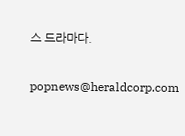스 드라마다.


popnews@heraldcorp.com